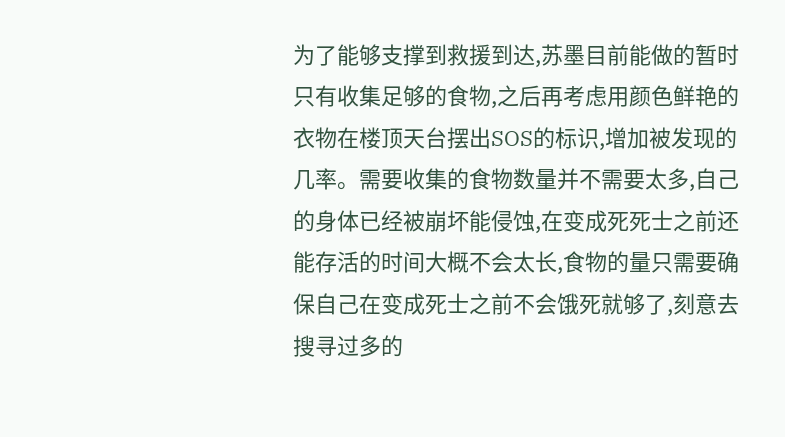为了能够支撑到救援到达,苏墨目前能做的暂时只有收集足够的食物,之后再考虑用颜色鲜艳的衣物在楼顶天台摆出SOS的标识,增加被发现的几率。需要收集的食物数量并不需要太多,自己的身体已经被崩坏能侵蚀,在变成死死士之前还能存活的时间大概不会太长,食物的量只需要确保自己在变成死士之前不会饿死就够了,刻意去搜寻过多的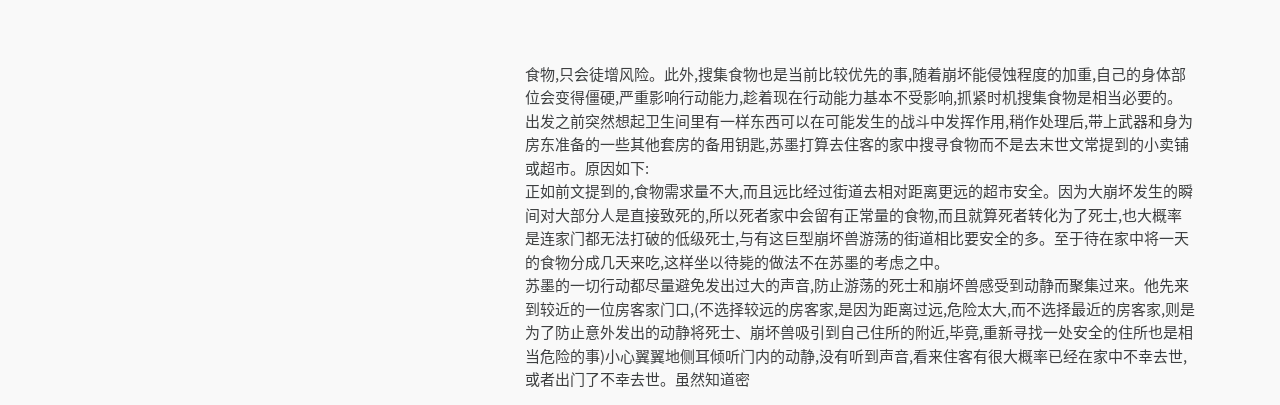食物,只会徒增风险。此外,搜集食物也是当前比较优先的事,随着崩坏能侵蚀程度的加重,自己的身体部位会变得僵硬,严重影响行动能力,趁着现在行动能力基本不受影响,抓紧时机搜集食物是相当必要的。出发之前突然想起卫生间里有一样东西可以在可能发生的战斗中发挥作用,稍作处理后,带上武器和身为房东准备的一些其他套房的备用钥匙,苏墨打算去住客的家中搜寻食物而不是去末世文常提到的小卖铺或超市。原因如下:
正如前文提到的,食物需求量不大,而且远比经过街道去相对距离更远的超市安全。因为大崩坏发生的瞬间对大部分人是直接致死的,所以死者家中会留有正常量的食物,而且就算死者转化为了死士,也大概率是连家门都无法打破的低级死士,与有这巨型崩坏兽游荡的街道相比要安全的多。至于待在家中将一天的食物分成几天来吃,这样坐以待毙的做法不在苏墨的考虑之中。
苏墨的一切行动都尽量避免发出过大的声音,防止游荡的死士和崩坏兽感受到动静而聚集过来。他先来到较近的一位房客家门口,(不选择较远的房客家,是因为距离过远,危险太大,而不选择最近的房客家,则是为了防止意外发出的动静将死士、崩坏兽吸引到自己住所的附近,毕竟,重新寻找一处安全的住所也是相当危险的事)小心翼翼地侧耳倾听门内的动静,没有听到声音,看来住客有很大概率已经在家中不幸去世,或者出门了不幸去世。虽然知道密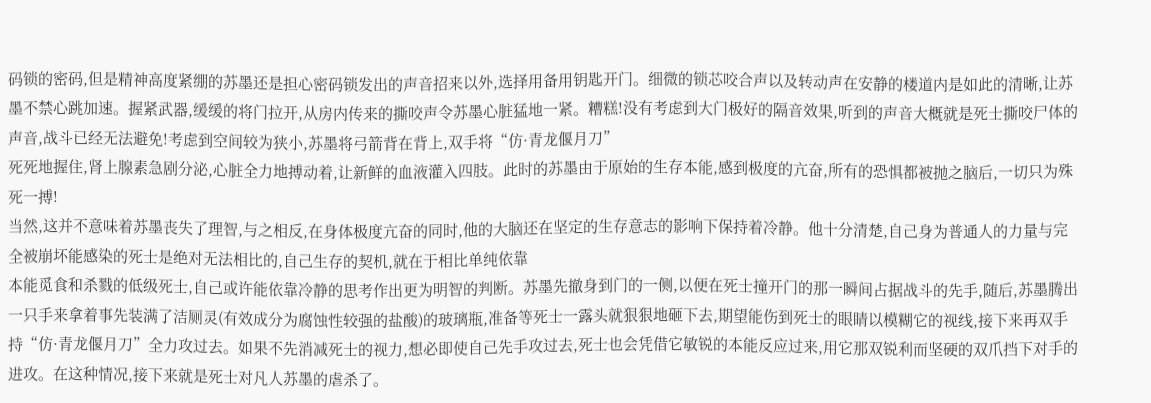码锁的密码,但是精神高度紧绷的苏墨还是担心密码锁发出的声音招来以外,选择用备用钥匙开门。细微的锁芯咬合声以及转动声在安静的楼道内是如此的清晰,让苏墨不禁心跳加速。握紧武器,缓缓的将门拉开,从房内传来的撕咬声令苏墨心脏猛地一紧。糟糕!没有考虑到大门极好的隔音效果,听到的声音大概就是死士撕咬尸体的声音,战斗已经无法避免!考虑到空间较为狭小,苏墨将弓箭背在背上,双手将“仿·青龙偃月刀”
死死地握住,肾上腺素急剧分泌,心脏全力地搏动着,让新鲜的血液灌入四肢。此时的苏墨由于原始的生存本能,感到极度的亢奋,所有的恐惧都被抛之脑后,一切只为殊死一搏!
当然,这并不意味着苏墨丧失了理智,与之相反,在身体极度亢奋的同时,他的大脑还在坚定的生存意志的影响下保持着冷静。他十分清楚,自己身为普通人的力量与完全被崩坏能感染的死士是绝对无法相比的,自己生存的契机,就在于相比单纯依靠
本能觅食和杀戮的低级死士,自己或许能依靠冷静的思考作出更为明智的判断。苏墨先撤身到门的一侧,以便在死士撞开门的那一瞬间占据战斗的先手,随后,苏墨腾出一只手来拿着事先装满了洁厕灵(有效成分为腐蚀性较强的盐酸)的玻璃瓶,准备等死士一露头就狠狠地砸下去,期望能伤到死士的眼睛以模糊它的视线,接下来再双手持“仿·青龙偃月刀”全力攻过去。如果不先消减死士的视力,想必即使自己先手攻过去,死士也会凭借它敏锐的本能反应过来,用它那双锐利而坚硬的双爪挡下对手的进攻。在这种情况,接下来就是死士对凡人苏墨的虐杀了。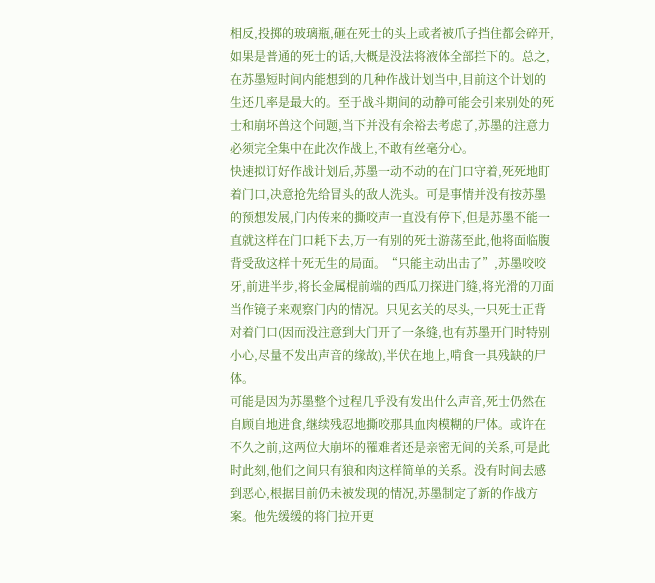相反,投掷的玻璃瓶,砸在死士的头上或者被爪子挡住都会碎开,如果是普通的死士的话,大概是没法将液体全部拦下的。总之,在苏墨短时间内能想到的几种作战计划当中,目前这个计划的生还几率是最大的。至于战斗期间的动静可能会引来别处的死士和崩坏兽这个问题,当下并没有余裕去考虑了,苏墨的注意力必须完全集中在此次作战上,不敢有丝毫分心。
快速拟订好作战计划后,苏墨一动不动的在门口守着,死死地盯着门口,决意抢先给冒头的敌人洗头。可是事情并没有按苏墨的预想发展,门内传来的撕咬声一直没有停下,但是苏墨不能一直就这样在门口耗下去,万一有别的死士游荡至此,他将面临腹背受敌这样十死无生的局面。“只能主动出击了”,苏墨咬咬牙,前进半步,将长金属棍前端的西瓜刀探进门缝,将光滑的刀面当作镜子来观察门内的情况。只见玄关的尽头,一只死士正背对着门口(因而没注意到大门开了一条缝,也有苏墨开门时特别小心,尽量不发出声音的缘故),半伏在地上,啃食一具残缺的尸体。
可能是因为苏墨整个过程几乎没有发出什么声音,死士仍然在自顾自地进食,继续残忍地撕咬那具血肉模糊的尸体。或许在不久之前,这两位大崩坏的罹难者还是亲密无间的关系,可是此时此刻,他们之间只有狼和肉这样简单的关系。没有时间去感到恶心,根据目前仍未被发现的情况,苏墨制定了新的作战方案。他先缓缓的将门拉开更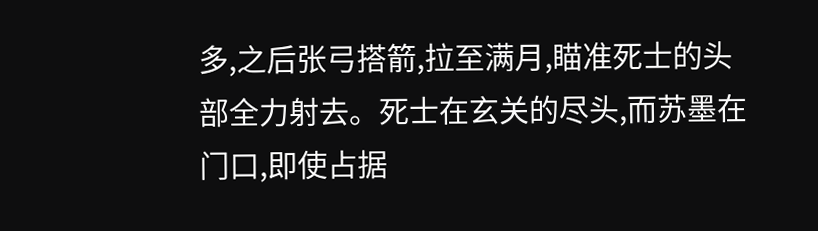多,之后张弓搭箭,拉至满月,瞄准死士的头部全力射去。死士在玄关的尽头,而苏墨在门口,即使占据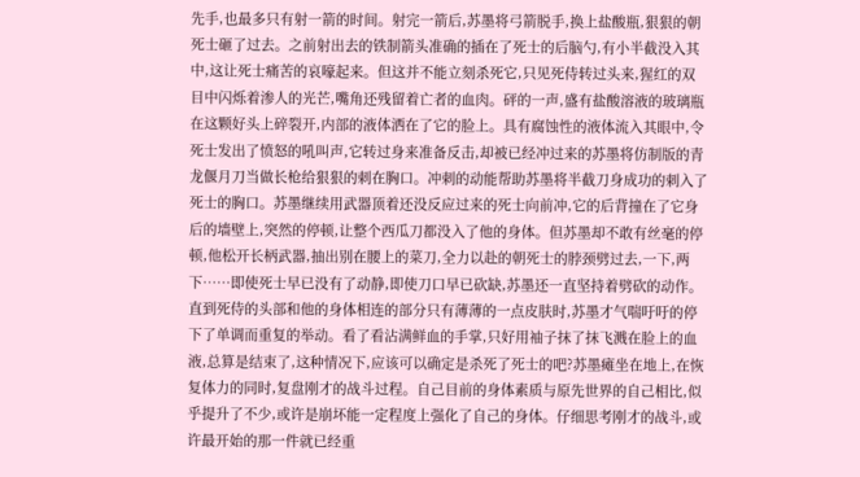先手,也最多只有射一箭的时间。射完一箭后,苏墨将弓箭脱手,换上盐酸瓶,狠狠的朝死士砸了过去。之前射出去的铁制箭头准确的插在了死士的后脑勺,有小半截没入其中,这让死士痛苦的哀嚎起来。但这并不能立刻杀死它,只见死侍转过头来,猩红的双目中闪烁着渗人的光芒,嘴角还残留着亡者的血肉。砰的一声,盛有盐酸溶液的玻璃瓶在这颗好头上碎裂开,内部的液体洒在了它的脸上。具有腐蚀性的液体流入其眼中,令死士发出了愤怒的吼叫声,它转过身来准备反击,却被已经冲过来的苏墨将仿制版的青龙偃月刀当做长枪给狠狠的刺在胸口。冲刺的动能帮助苏墨将半截刀身成功的刺入了死士的胸口。苏墨继续用武器顶着还没反应过来的死士向前冲,它的后背撞在了它身后的墙壁上,突然的停顿,让整个西瓜刀都没入了他的身体。但苏墨却不敢有丝毫的停顿,他松开长柄武器,抽出别在腰上的菜刀,全力以赴的朝死士的脖颈劈过去,一下,两下……即使死士早已没有了动静,即使刀口早已砍缺,苏墨还一直坚持着劈砍的动作。直到死侍的头部和他的身体相连的部分只有薄薄的一点皮肤时,苏墨才气喘吁吁的停下了单调而重复的举动。看了看沾满鲜血的手掌,只好用袖子抹了抹飞溅在脸上的血液,总算是结束了,这种情况下,应该可以确定是杀死了死士的吧?苏墨瘫坐在地上,在恢复体力的同时,复盘刚才的战斗过程。自己目前的身体素质与原先世界的自己相比,似乎提升了不少,或许是崩坏能一定程度上强化了自己的身体。仔细思考刚才的战斗,或许最开始的那一件就已经重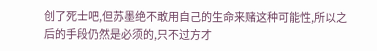创了死士吧,但苏墨绝不敢用自己的生命来赌这种可能性,所以之后的手段仍然是必须的,只不过方才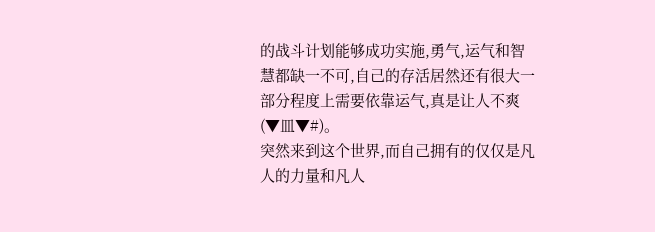的战斗计划能够成功实施,勇气,运气和智慧都缺一不可,自己的存活居然还有很大一部分程度上需要依靠运气,真是让人不爽(▼皿▼#)。
突然来到这个世界,而自己拥有的仅仅是凡人的力量和凡人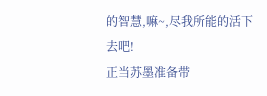的智慧,嘛~,尽我所能的活下去吧!
正当苏墨准备带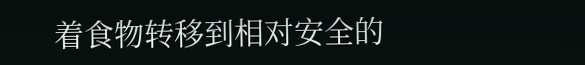着食物转移到相对安全的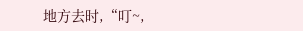地方去时,“叮~,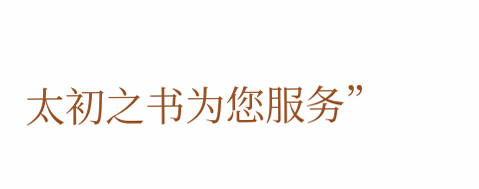太初之书为您服务”